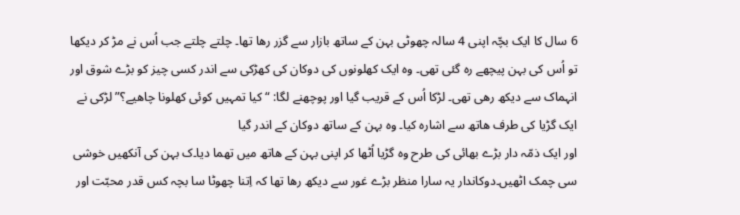6 سال کا ایک بچّہ اپنی 4 سالہ چھوٹی بہن کے ساتھ بازار سے گزر رھا تھا۔ چلتے چلتے جب اُس نے مڑ کر دیکھا تو اُس کی بہن پیچھے رہ گئی تھی۔ وہ ایک کھلونوں کی دوکان کی کھڑکی سے اندر کسی چیز کو بڑے شوق اور انہماک سے دیکھ رھی تھی۔ لڑکا اُس کے قریب گیا اور پوچھنے لگا: “کیا تمہیں کوئی کھلونا چاھیے؟” لڑکی نے ایک گڑیا کی طرف ھاتھ سے اشارہ کیا۔ وہ بہن کے ساتھ دوکان کے اندر گیا
اور ایک ذمّہ دار بڑے بھائی کی طرح وہ گڑیا اُٹھا کر اپنی بہن کے ھاتھ میں تھما دیا۔ک بہن کی آنکھیں خوشی سی چمک اٹھیں۔دوکاندار یہ سارا منظر بڑے غور سے دیکھ رھا تھا کہ اِتنا چھوٹا سا بچہ کس قدر محبّت اور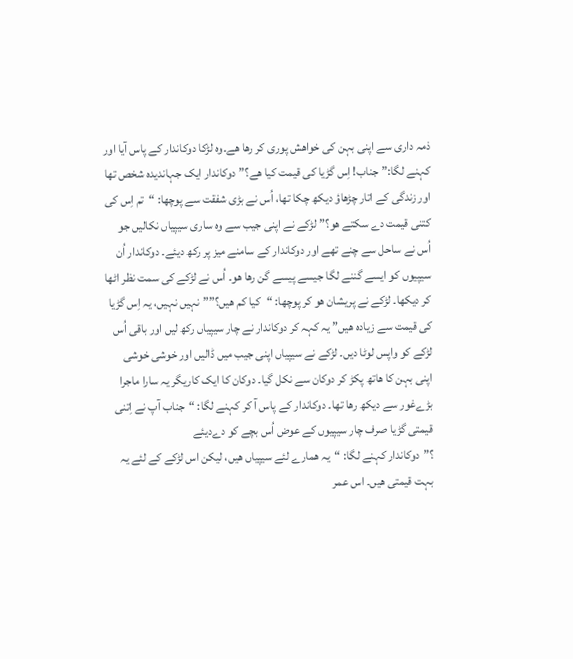ذمہ داری سے اپنی بہن کی خواھش پوری کر رھا ھے۔وہ لڑکا دوکاندار کے پاس آیا اور کہنے لگا:”جناب! اِس گڑیا کی قیمت کیا ھے؟”دوکاندار ایک جہاندیدہ شخص تھا اور زندگی کے اتار چڑھاؤ دیکھ چکا تھا، اُس نے بڑی شفقت سے پوچھا: “تم اِس کی کتنی قیمت دے سکتے ھو؟”لڑکے نے اپنی جیب سے وہ ساری سیپیاں نکالیں جو اُس نے ساحل سے چنے تھے اور دوکاندار کے سامنے میز پر رکھ دیئے۔ دوکاندار اُن سیپیوں کو ایسے گننے لگا جیسے پیسے گن رھا ھو۔ اُس نے لڑکے کی سمت نظر اٹھا کر دیکھا۔ لڑکے نے پریشان ھو کر پوچھا: “کیا کم ھیں؟””نہیں نہیں، یہ اِس گڑیا کی قیمت سے زیادہ ھیں” یہ کہہ کر دوکاندار نے چار سیپیاں رکھ لیں اور باقی اُس لڑکے کو واپس لوٹا دیں۔ لڑکے نے سیپیاں اپنی جیب میں ڈالیں اور خوشی خوشی اپنی بہن کا ھاتھ پکڑ کر دوکان سے نکل گیا۔ دوکان کا ایک کاریگر یہ سارا ماجرا بڑےغور سے دیکھ رھا تھا۔ دوکاندار کے پاس آ کر کہنے لگا: “جناب آپ نے اِتنی قیمتی گڑیا صرف چار سیپیوں کے عوض اُس بچے کو دےدیئے
؟”دوکاندار کہنے لگا: “یہ ھمارے لئے سیپیاں ھیں، لیکن اس لڑکے کے لئے یہ بہت قیمتی ھیں۔ اس عمر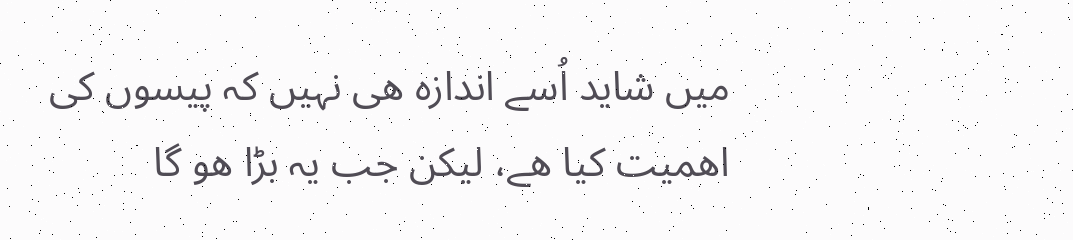میں شاید اُسے اندازہ ھی نہیں کہ پیسوں کی اھمیت کیا ھے، لیکن جب یہ بڑا ھو گا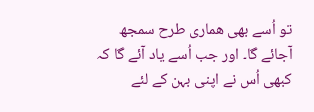تو اُسے بھی ھماری طرح سمجھ آجائے گا۔ اور جب اُسے یاد آئے گا کہ کبھی اُس نے اپنی بہن کے لئے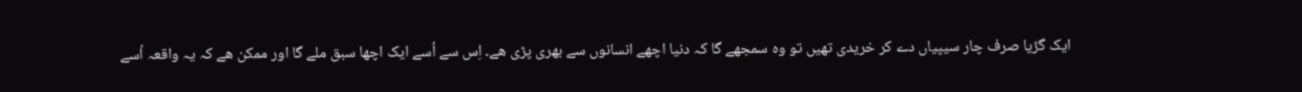ایک گڑیا صرف چار سیپیاں دے کر خریدی تھیں تو وہ سمجھے گا کہ دنیا اچھے انسانوں سے بھری پڑی ھے۔ اِس سے اُسے ایک اچھا سبق ملے گا اور ممکن ھے کہ یہ واقعہ اُسے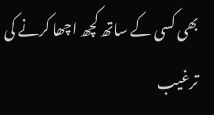بھی کسی کے ساتھ کچھ اچھا کرنے کی ترغیب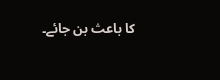کا باعث بن جائے۔